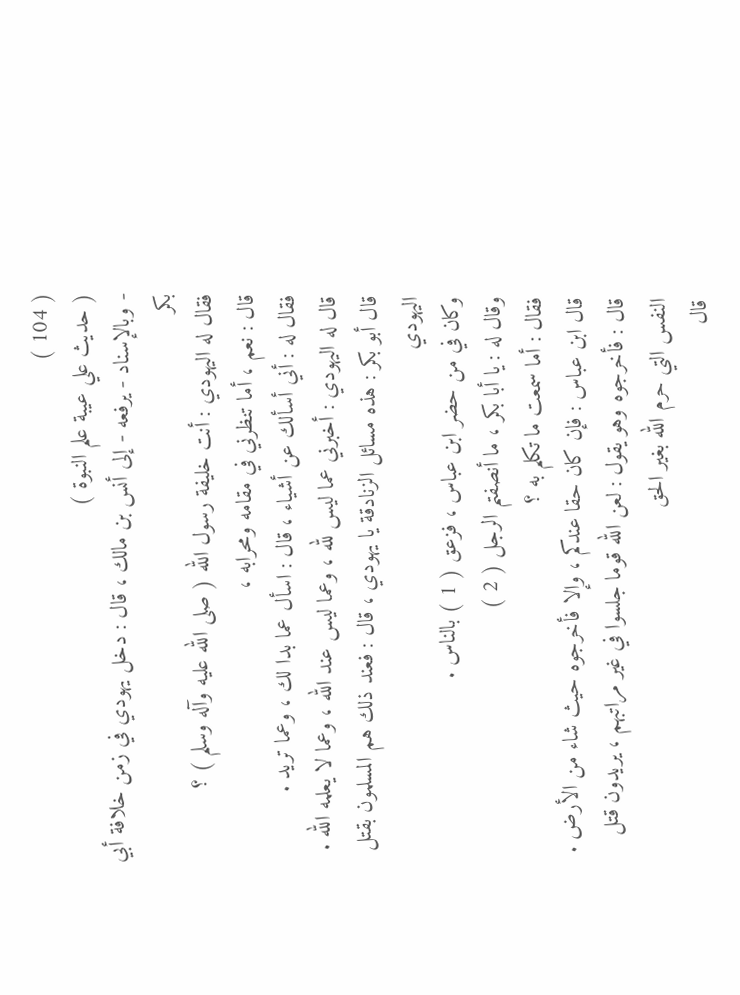( 104 )
( حديث علي عيبة علم النبوة )
- وبالإسناد - يرفعه - إلى أنس بن مالك ، قال : دخل يهودي في زمن خلافة أبي
بكر
فقال له اليهودي : أنت خليفة رسول الله ( صلى الله عليه وآله وسلم ) ؟
قال : نعم ، أما تنظرني في مقامه ومحرابه ،
فقال له : أني أسألك عن أشياء ، قال : اسأل عما بدا لك ، وعما تريد .
قال له اليهودي : أخبرني عما ليس لله ، وعما ليس عند الله ، وعما لا يعلمه الله .
قال أبو بكر : هذه مسائل الزنادقة يا يهودي ، قال : فعند ذلك هم المسلمون بقتل
اليهودي
وكان في من حضر ابن عباس ، فزعق ( 1 ) بالناس .
وقال له : يا أبا بكر ، ما أنصفتم الرجل ( 2 )
فقال : أما سمعت ما تكلم به ؟
قال ابن عباس : فإن كان حقا عندكم ، وإلا فأخرجوه حيث شاء من الأرض .
قال : فأخرجوه وهو يقول : لعن الله قوما جلسوا في غير مراتبهم ، يريدون قتل
النفس التي حرم الله بغير الحق
قال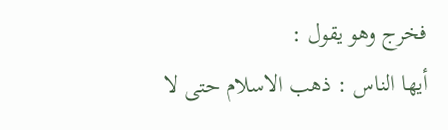فخرج وهو يقول :
أيها الناس : ذهب الاسلام حتى لا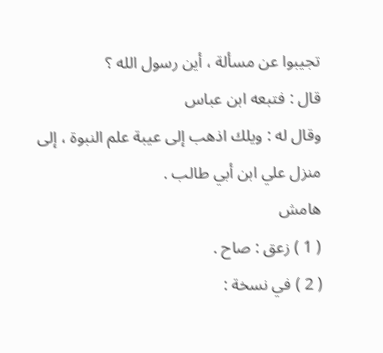تجيبوا عن مسألة ، أين رسول الله ؟
قال : فتبعه ابن عباس
وقال له : ويلك اذهب إلى عيبة علم النبوة ، إلى منزل علي ابن أبي طالب .
هامش
( 1 ) زعق : صاح .
( 2 ) في نسخة :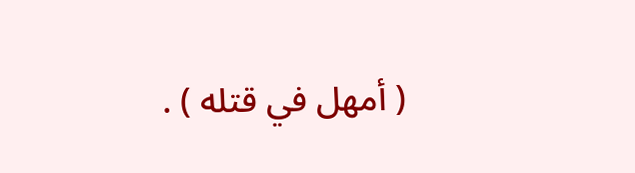( أمهل في قتله ) .